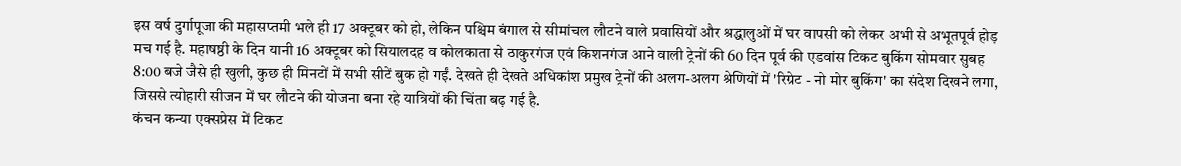इस वर्ष दुर्गापूजा की महासप्तमी भले ही 17 अक्टूबर को हो, लेकिन पश्चिम बंगाल से सीमांचल लौटने वाले प्रवासियों और श्रद्धालुओं में घर वापसी को लेकर अभी से अभूतपूर्व होड़ मच गई है. महाषष्ठी के दिन यानी 16 अक्टूबर को सियालदह व कोलकाता से ठाकुरगंज एवं किशनगंज आने वाली ट्रेनों की 60 दिन पूर्व की एडवांस टिकट बुकिंग सोमवार सुबह 8:00 बजे जैसे ही खुली, कुछ ही मिनटों में सभी सीटें बुक हो गईं. देखते ही देखते अधिकांश प्रमुख ट्रेनों की अलग-अलग श्रेणियों में 'रिग्रेट - नो मोर बुकिंग' का संदेश दिखने लगा, जिससे त्योहारी सीजन में घर लौटने की योजना बना रहे यात्रियों की चिंता बढ़ गई है.
कंचन कन्या एक्सप्रेस में टिकट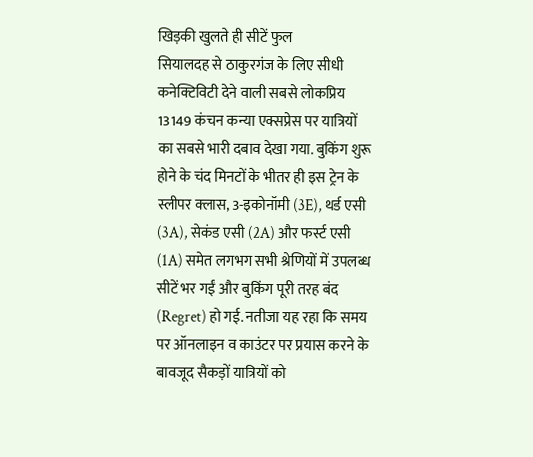खिड़की खुलते ही सीटें फुल
सियालदह से ठाकुरगंज के लिए सीधी कनेक्टिविटी देने वाली सबसे लोकप्रिय 13149 कंचन कन्या एक्सप्रेस पर यात्रियों का सबसे भारी दबाव देखा गया. बुकिंग शुरू होने के चंद मिनटों के भीतर ही इस ट्रेन के स्लीपर क्लास, 3-इकोनॉमी (3E), थर्ड एसी (3A), सेकंड एसी (2A) और फर्स्ट एसी (1A) समेत लगभग सभी श्रेणियों में उपलब्ध सीटें भर गईं और बुकिंग पूरी तरह बंद (Regret) हो गई. नतीजा यह रहा कि समय पर ऑनलाइन व काउंटर पर प्रयास करने के बावजूद सैकड़ों यात्रियों को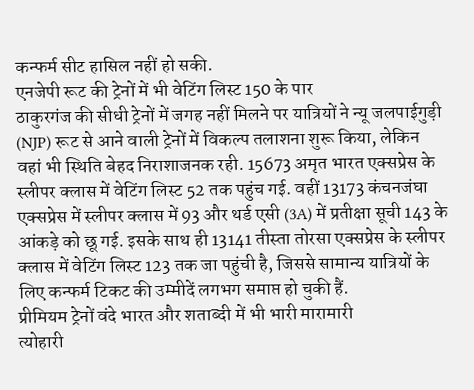कन्फर्म सीट हासिल नहीं हो सकी.
एनजेपी रूट की ट्रेनों में भी वेटिंग लिस्ट 150 के पार
ठाकुरगंज की सीधी ट्रेनों में जगह नहीं मिलने पर यात्रियों ने न्यू जलपाईगुड़ी (NJP) रूट से आने वाली ट्रेनों में विकल्प तलाशना शुरू किया, लेकिन वहां भी स्थिति बेहद निराशाजनक रही. 15673 अमृत भारत एक्सप्रेस के स्लीपर क्लास में वेटिंग लिस्ट 52 तक पहुंच गई. वहीं 13173 कंचनजंघा एक्सप्रेस में स्लीपर क्लास में 93 और थर्ड एसी (3A) में प्रतीक्षा सूची 143 के आंकड़े को छू गई. इसके साथ ही 13141 तीस्ता तोरसा एक्सप्रेस के स्लीपर क्लास में वेटिंग लिस्ट 123 तक जा पहुंची है, जिससे सामान्य यात्रियों के लिए कन्फर्म टिकट की उम्मीदें लगभग समाप्त हो चुकी हैं.
प्रीमियम ट्रेनों वंदे भारत और शताब्दी में भी भारी मारामारी
त्योहारी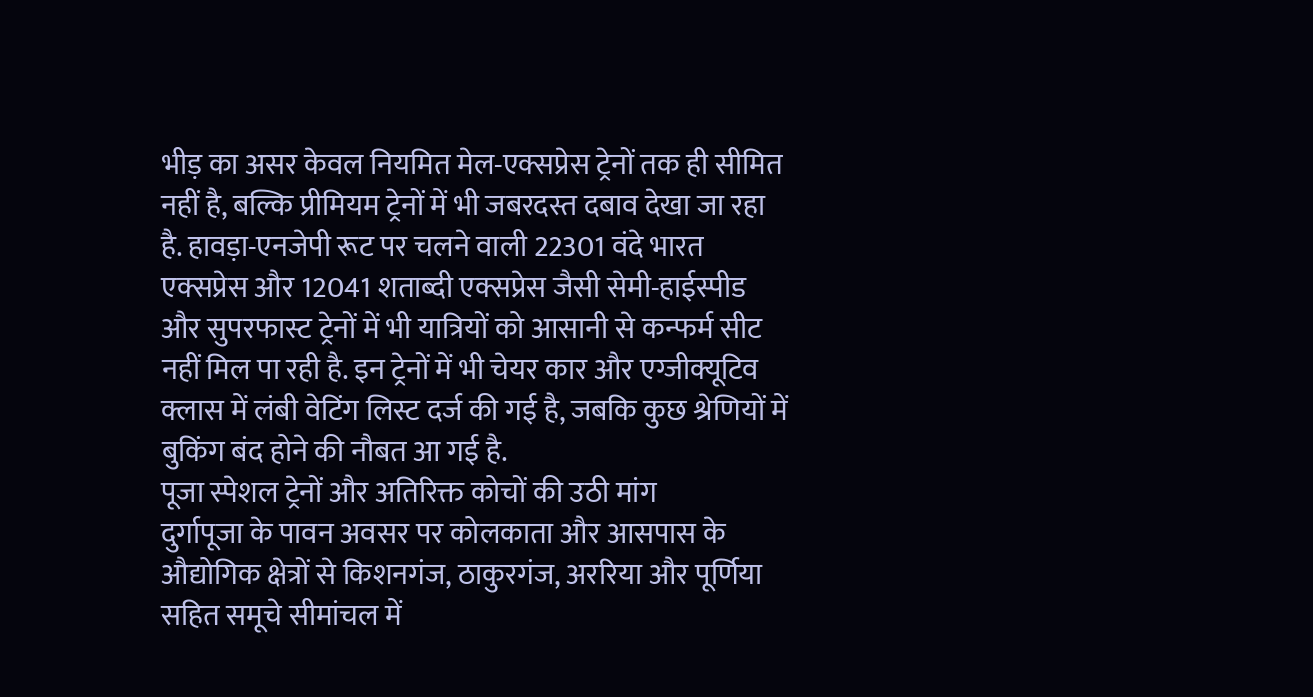भीड़ का असर केवल नियमित मेल-एक्सप्रेस ट्रेनों तक ही सीमित नहीं है, बल्कि प्रीमियम ट्रेनों में भी जबरदस्त दबाव देखा जा रहा है. हावड़ा-एनजेपी रूट पर चलने वाली 22301 वंदे भारत एक्सप्रेस और 12041 शताब्दी एक्सप्रेस जैसी सेमी-हाईस्पीड और सुपरफास्ट ट्रेनों में भी यात्रियों को आसानी से कन्फर्म सीट नहीं मिल पा रही है. इन ट्रेनों में भी चेयर कार और एग्जीक्यूटिव क्लास में लंबी वेटिंग लिस्ट दर्ज की गई है, जबकि कुछ श्रेणियों में बुकिंग बंद होने की नौबत आ गई है.
पूजा स्पेशल ट्रेनों और अतिरिक्त कोचों की उठी मांग
दुर्गापूजा के पावन अवसर पर कोलकाता और आसपास के औद्योगिक क्षेत्रों से किशनगंज, ठाकुरगंज, अररिया और पूर्णिया सहित समूचे सीमांचल में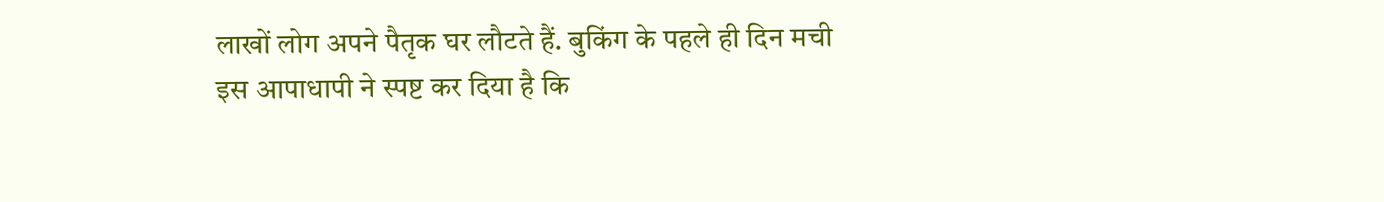लाखों लोग अपने पैतृक घर लौटते हैं. बुकिंग के पहले ही दिन मची इस आपाधापी ने स्पष्ट कर दिया है कि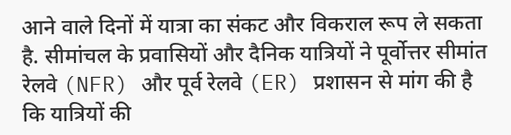आने वाले दिनों में यात्रा का संकट और विकराल रूप ले सकता है. सीमांचल के प्रवासियों और दैनिक यात्रियों ने पूर्वोत्तर सीमांत रेलवे (NFR) और पूर्व रेलवे (ER) प्रशासन से मांग की है कि यात्रियों की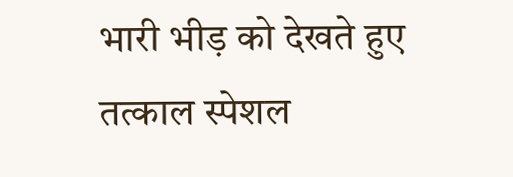भारी भीड़ को देखते हुए तत्काल स्पेशल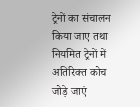ट्रेनों का संचालन किया जाए तथा नियमित ट्रेनों में अतिरिक्त कोच जोड़े जाएं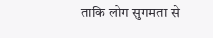ताकि लोग सुगमता से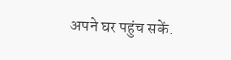अपने घर पहुंच सकें.